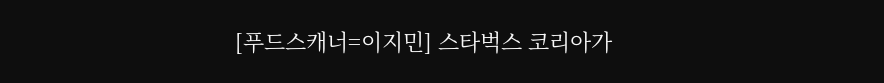[푸드스캐너=이지민] 스타벅스 코리아가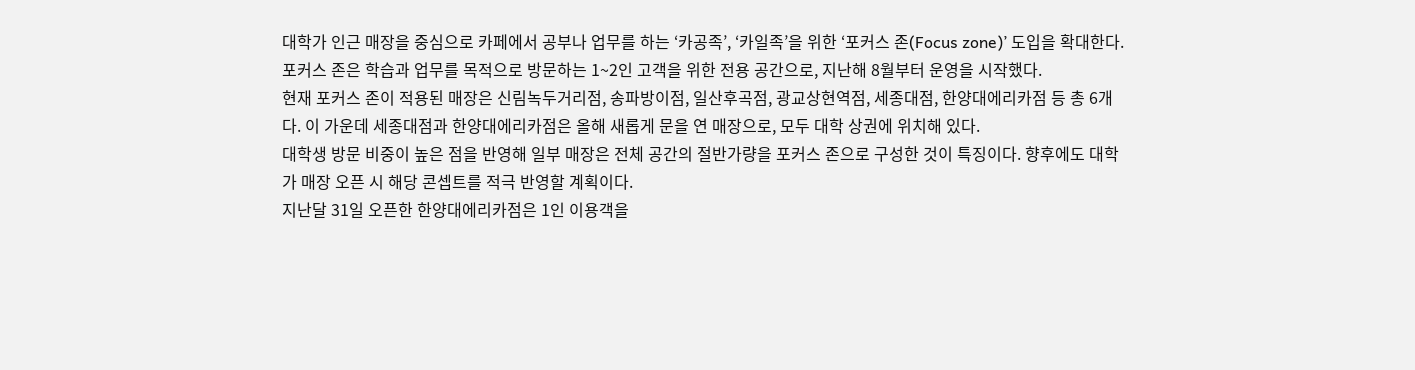대학가 인근 매장을 중심으로 카페에서 공부나 업무를 하는 ‘카공족’, ‘카일족’을 위한 ‘포커스 존(Focus zone)’ 도입을 확대한다.
포커스 존은 학습과 업무를 목적으로 방문하는 1~2인 고객을 위한 전용 공간으로, 지난해 8월부터 운영을 시작했다.
현재 포커스 존이 적용된 매장은 신림녹두거리점, 송파방이점, 일산후곡점, 광교상현역점, 세종대점, 한양대에리카점 등 총 6개다. 이 가운데 세종대점과 한양대에리카점은 올해 새롭게 문을 연 매장으로, 모두 대학 상권에 위치해 있다.
대학생 방문 비중이 높은 점을 반영해 일부 매장은 전체 공간의 절반가량을 포커스 존으로 구성한 것이 특징이다. 향후에도 대학가 매장 오픈 시 해당 콘셉트를 적극 반영할 계획이다.
지난달 31일 오픈한 한양대에리카점은 1인 이용객을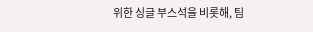위한 싱글 부스석을 비롯해, 팀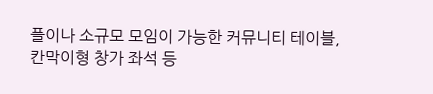플이나 소규모 모임이 가능한 커뮤니티 테이블, 칸막이형 창가 좌석 등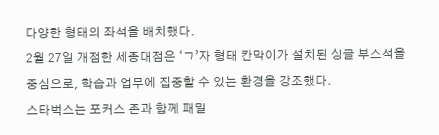다양한 형태의 좌석을 배치했다.
2월 27일 개점한 세종대점은 ‘ㄱ’자 형태 칸막이가 설치된 싱글 부스석을 중심으로, 학습과 업무에 집중할 수 있는 환경을 강조했다.
스타벅스는 포커스 존과 함께 패밀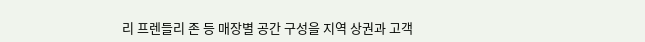리 프렌들리 존 등 매장별 공간 구성을 지역 상권과 고객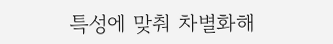특성에 맞춰 차별화해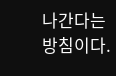나간다는 방침이다.